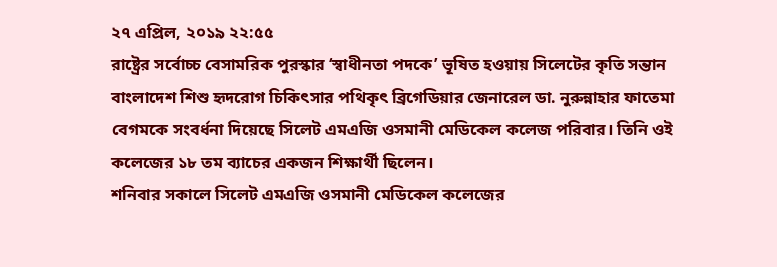২৭ এপ্রিল, ২০১৯ ২২:৫৫
রাষ্ট্রের সর্বোচ্চ বেসামরিক পুরস্কার ‘স্বাধীনতা পদকে’ ভূষিত হওয়ায় সিলেটের কৃতি সন্তান বাংলাদেশ শিশু হৃদরোগ চিকিৎসার পথিকৃৎ ব্রিগেডিয়ার জেনারেল ডা. নুরুন্নাহার ফাতেমা বেগমকে সংবর্ধনা দিয়েছে সিলেট এমএজি ওসমানী মেডিকেল কলেজ পরিবার। তিনি ওই কলেজের ১৮ তম ব্যাচের একজন শিক্ষার্থী ছিলেন।
শনিবার সকালে সিলেট এমএজি ওসমানী মেডিকেল কলেজের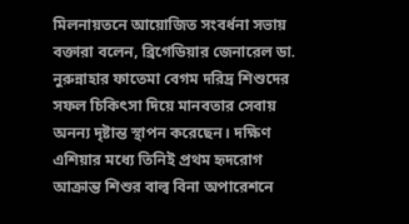মিলনায়তনে আয়োজিত সংবর্ধনা সভায় বক্তারা বলেন, ব্রিগেডিয়ার জেনারেল ডা. নুরুন্নাহার ফাতেমা বেগম দরিদ্র শিশুদের সফল চিকিৎসা দিয়ে মানবতার সেবায় অনন্য দৃষ্টান্ত স্থাপন করেছেন। দক্ষিণ এশিয়ার মধ্যে তিনিই প্রথম হৃদরোগ আক্রান্ত শিশুর বাল্ব বিনা অপারেশনে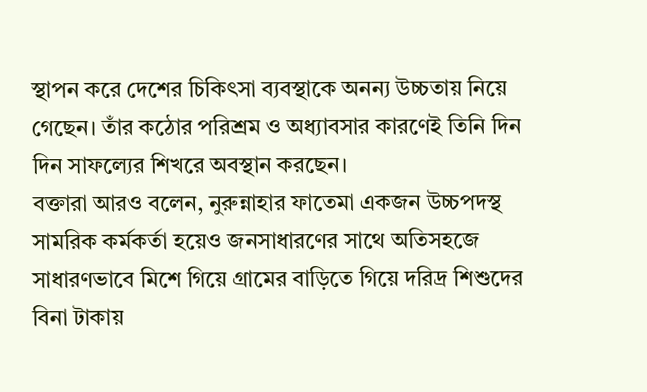স্থাপন করে দেশের চিকিৎসা ব্যবস্থাকে অনন্য উচ্চতায় নিয়ে গেছেন। তাঁর কঠোর পরিশ্রম ও অধ্যাবসার কারণেই তিনি দিন দিন সাফল্যের শিখরে অবস্থান করছেন।
বক্তারা আরও বলেন, নুরুন্নাহার ফাতেমা একজন উচ্চপদস্থ সামরিক কর্মকর্তা হয়েও জনসাধারণের সাথে অতিসহজে সাধারণভাবে মিশে গিয়ে গ্রামের বাড়িতে গিয়ে দরিদ্র শিশুদের বিনা টাকায়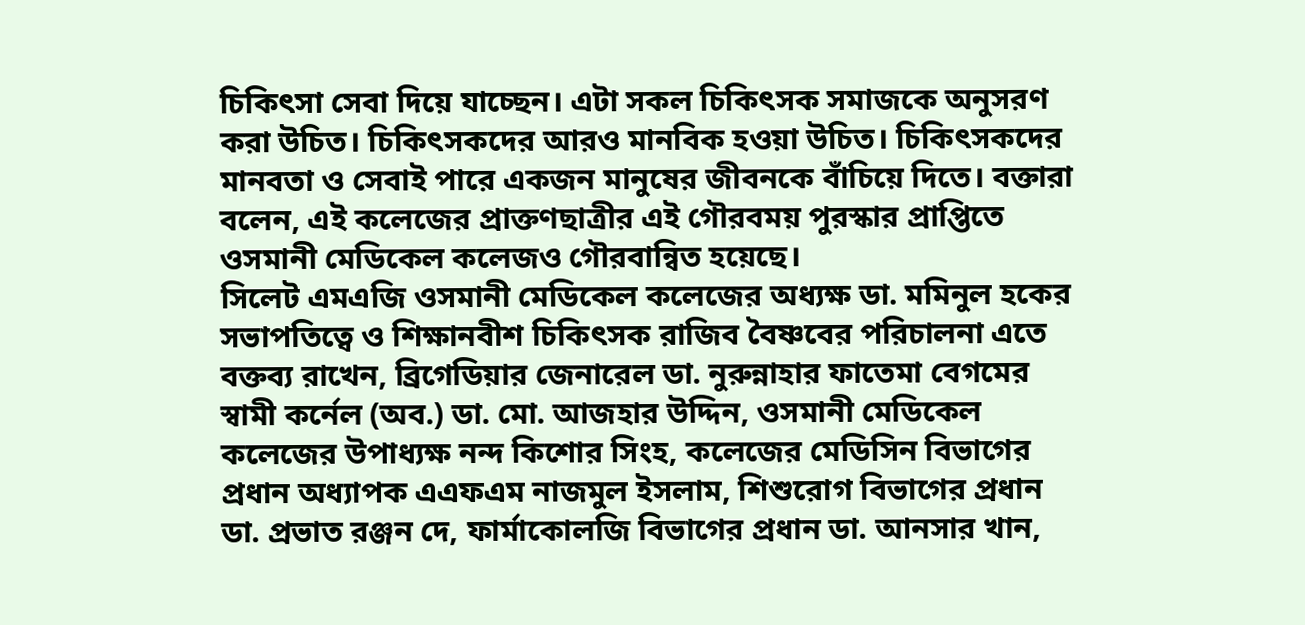চিকিৎসা সেবা দিয়ে যাচ্ছেন। এটা সকল চিকিৎসক সমাজকে অনুসরণ করা উচিত। চিকিৎসকদের আরও মানবিক হওয়া উচিত। চিকিৎসকদের মানবতা ও সেবাই পারে একজন মানুষের জীবনকে বাঁচিয়ে দিতে। বক্তারা বলেন, এই কলেজের প্রাক্তণছাত্রীর এই গৌরবময় পুরস্কার প্রাপ্তিতে ওসমানী মেডিকেল কলেজও গৌরবান্বিত হয়েছে।
সিলেট এমএজি ওসমানী মেডিকেল কলেজের অধ্যক্ষ ডা. মমিনুল হকের সভাপতিত্বে ও শিক্ষানবীশ চিকিৎসক রাজিব বৈষ্ণবের পরিচালনা এতে বক্তব্য রাখেন, ব্রিগেডিয়ার জেনারেল ডা. নুরুন্নাহার ফাতেমা বেগমের স্বামী কর্নেল (অব.) ডা. মো. আজহার উদ্দিন, ওসমানী মেডিকেল কলেজের উপাধ্যক্ষ নন্দ কিশোর সিংহ, কলেজের মেডিসিন বিভাগের প্রধান অধ্যাপক এএফএম নাজমুল ইসলাম, শিশুরোগ বিভাগের প্রধান ডা. প্রভাত রঞ্জন দে, ফার্মাকোলজি বিভাগের প্রধান ডা. আনসার খান,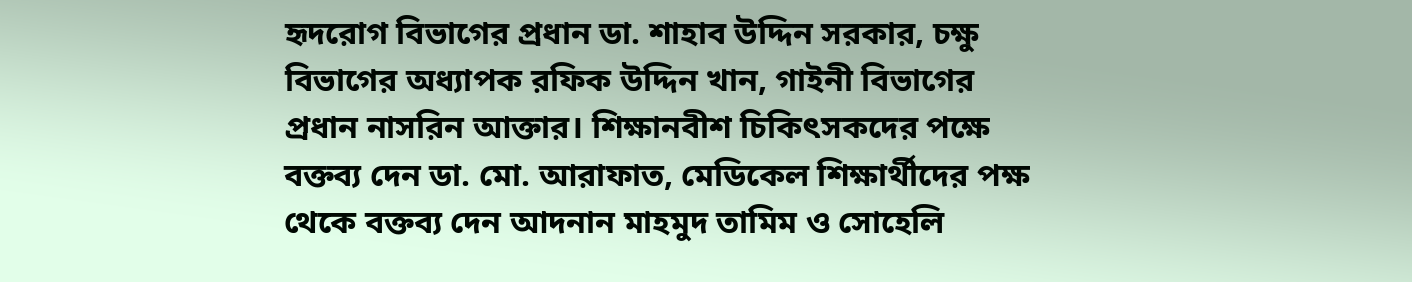হৃদরোগ বিভাগের প্রধান ডা. শাহাব উদ্দিন সরকার, চক্ষু বিভাগের অধ্যাপক রফিক উদ্দিন খান, গাইনী বিভাগের প্রধান নাসরিন আক্তার। শিক্ষানবীশ চিকিৎসকদের পক্ষে বক্তব্য দেন ডা. মো. আরাফাত, মেডিকেল শিক্ষার্থীদের পক্ষ থেকে বক্তব্য দেন আদনান মাহমুদ তামিম ও সোহেলি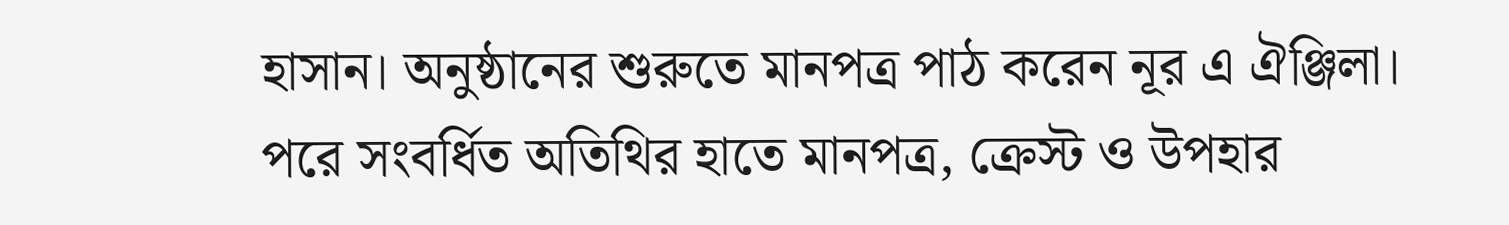হাসান। অনুষ্ঠানের শুরুতে মানপত্র পাঠ করেন নূর এ ঐঞ্জিলা। পরে সংবর্ধিত অতিথির হাতে মানপত্র, ক্রেস্ট ও উপহার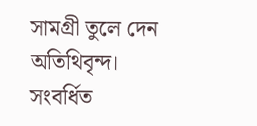সামগ্রী তুলে দেন অতিথিবৃন্দ।
সংবর্ধিত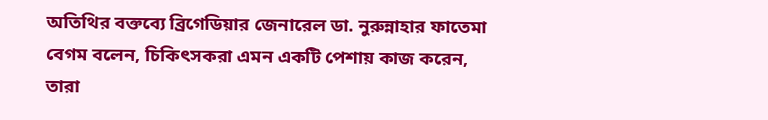অতিথির বক্তব্যে ব্রিগেডিয়ার জেনারেল ডা. নুরুন্নাহার ফাতেমা বেগম বলেন, চিকিৎসকরা এমন একটি পেশায় কাজ করেন, তারা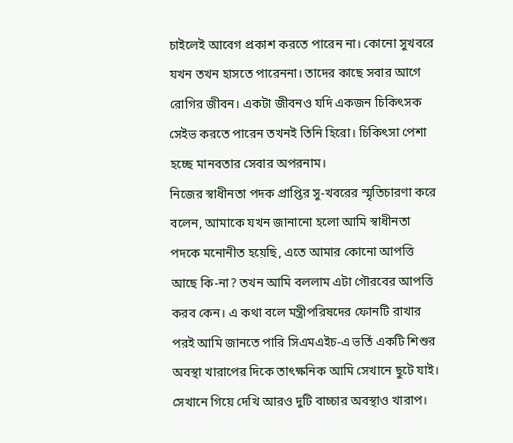চাইলেই আবেগ প্রকাশ করতে পারেন না। কোনো সুখবরে যখন তখন হাসতে পারেননা। তাদের কাছে সবার আগে রোগির জীবন। একটা জীবনও যদি একজন চিকিৎসক সেইভ করতে পারেন তখনই তিনি হিরো। চিকিৎসা পেশা হচ্ছে মানবতার সেবার অপরনাম।
নিজের স্বাধীনতা পদক প্রাপ্তির সু-খবরের স্মৃতিচারণা করে বলেন, আমাকে যখন জানানো হলো আমি স্বাধীনতা পদকে মনোনীত হয়েছি, এতে আমার কোনো আপত্তি আছে কি-না? তখন আমি বললাম এটা গৌরবের আপত্তি করব কেন। এ কথা বলে মন্ত্রীপরিষদের ফোনটি রাখার পরই আমি জানতে পারি সিএমএইচ-এ ভর্তি একটি শিশুর অবস্থা খারাপের দিকে তাৎক্ষনিক আমি সেখানে ছুটে যাই। সেখানে গিয়ে দেখি আরও দুটি বাচ্চার অবস্থাও খারাপ।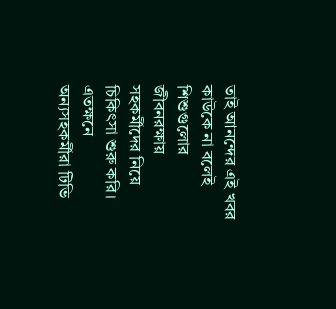তাই আনন্দের এই খবর কাউকে না বলেই শিশুগুলোর জীবনরক্ষায় সহকর্মীদের নিয়ে চিকিৎসা শুরু করি। এতক্ষনে অন্যসহকর্মীরা টিভি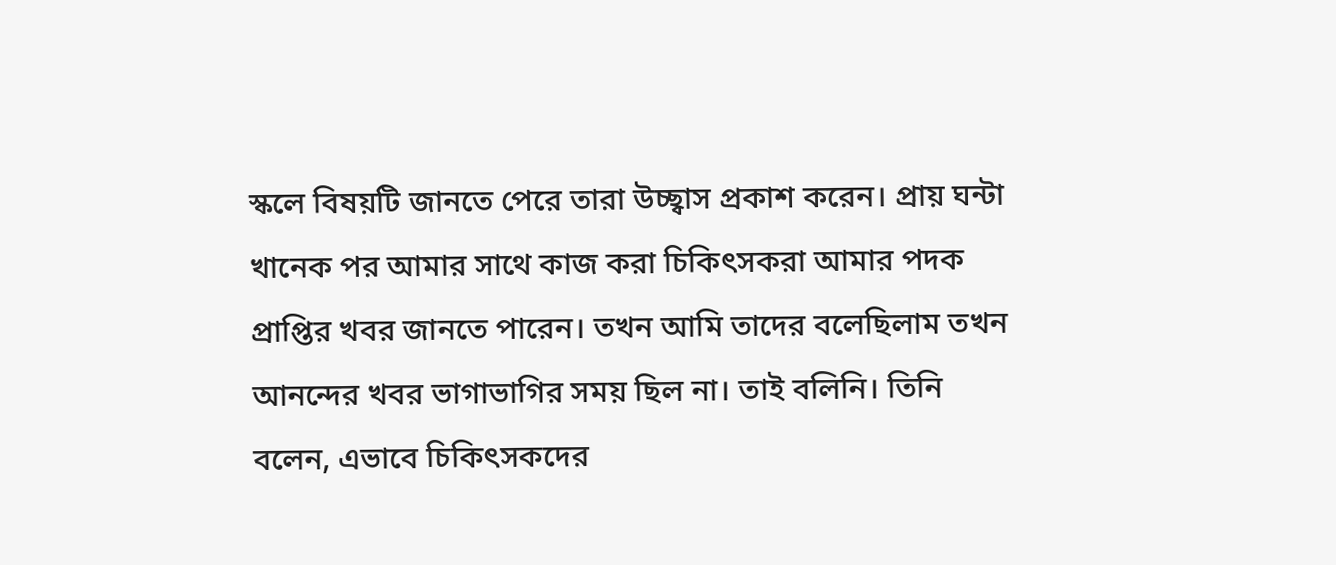স্কলে বিষয়টি জানতে পেরে তারা উচ্ছ্বাস প্রকাশ করেন। প্রায় ঘন্টা খানেক পর আমার সাথে কাজ করা চিকিৎসকরা আমার পদক প্রাপ্তির খবর জানতে পারেন। তখন আমি তাদের বলেছিলাম তখন আনন্দের খবর ভাগাভাগির সময় ছিল না। তাই বলিনি। তিনি বলেন, এভাবে চিকিৎসকদের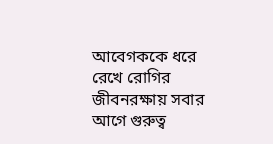আবেগককে ধরে রেখে রোগির জীবনরক্ষায় সবার আগে গুরুত্ব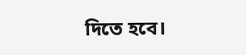দিতে হবে।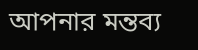আপনার মন্তব্য